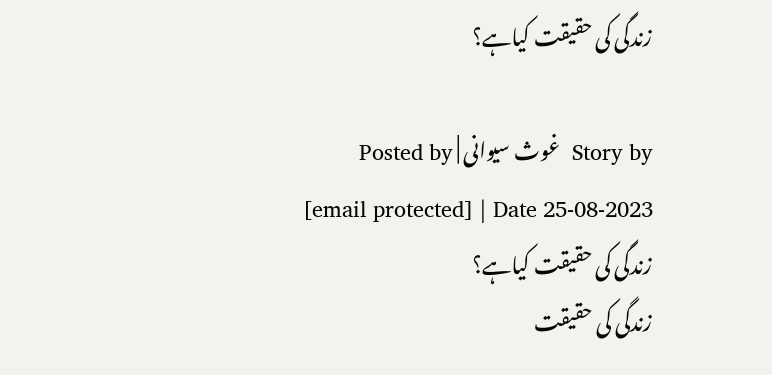زندگی کی حقیقت کیاہے؟

Story by  غوث سیوانی | Posted by  [email protected] | Date 25-08-2023
زندگی کی حقیقت کیاہے؟
زندگی کی حقیقت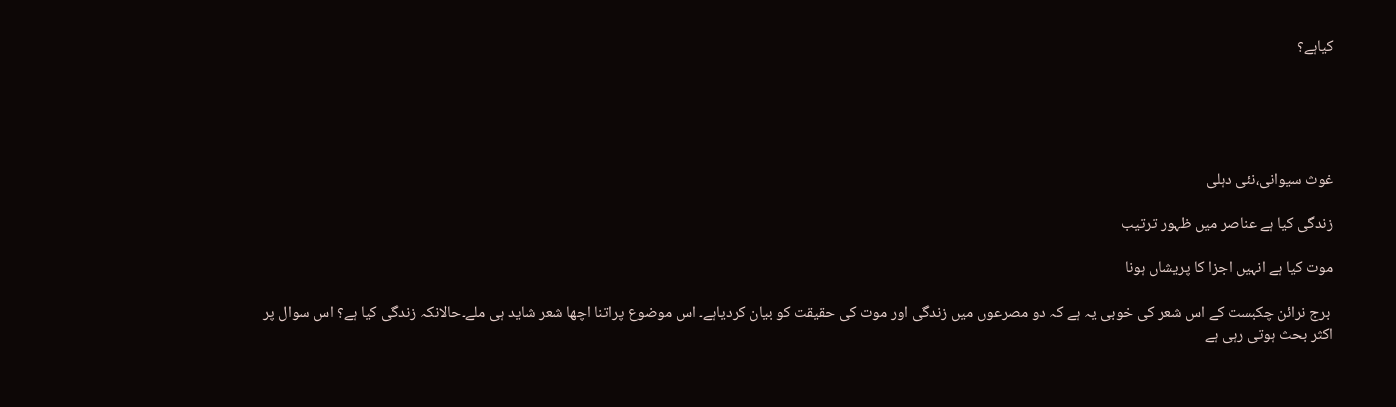کیاہے؟





غوث سیوانی،نئی دہلی

زندگی کیا ہے عناصر میں ظہور ترتیب

موت کیا ہے انہیں اجزا کا پریشاں ہونا

 برج نرائن چکبست کے اس شعر کی خوبی یہ ہے کہ دو مصرعوں میں زندگی اور موت کی حقیقت کو بیان کردیاہے۔ اس موضوع پراتنا اچھا شعر شاید ہی ملے۔حالانکہ زندگی کیا ہے؟ اس سوال پر اکثر بحث ہوتی رہی ہے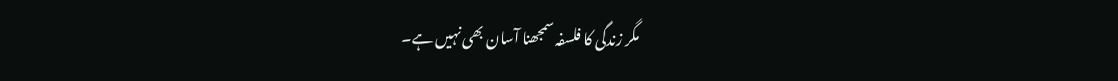مگر زندگی کا فلسفہ سمجھنا آسان بھی نہیں ہے۔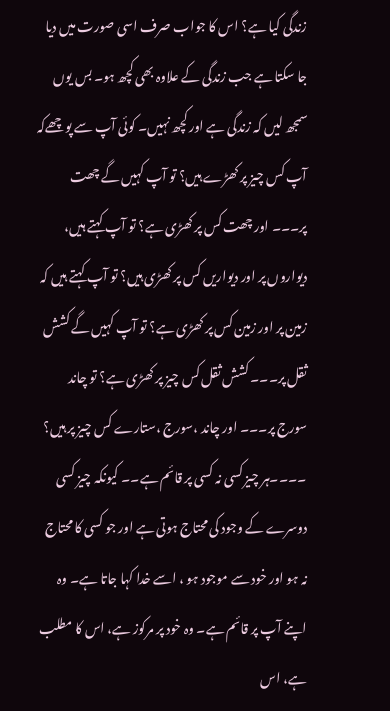زندگی کیا ہے؟ اس کا جواب صرف اسی صورت میں دیا جا سکتا ہے جب زندگی کے علاوہ بھی کچھ ہو۔ بس یوں سمجھ لیں کہ زندگی ہے اور کچھ نہیں۔ کوئی آپ سے پوچھےکہ آپ کس چیز پر کھڑے ہیں؟ تو آپ کہیں گے چھت پر۔۔۔ اور چھت کس پر کھڑی ہے؟ تو آپ کہتے ہیں، دیواروں پر اور دیواریں کس پر کھڑی ہیں؟ تو آپ کہتے ہیں کہ زمین پر اور زمین کس پر کھڑی ہے؟ تو آپ کہیں گے کشش ثقل پر۔۔۔ کشش ثقل کس چیز پر کھڑی ہے؟ تو چاند سورج پر۔۔۔ اور چاند ،سورج ،ستارے کس چیز پر ہیں؟ ۔۔۔۔ہر چیز کسی نہ کسی پر قائم ہے۔۔ کیونکہ چیز کسی دوسرے کے وجود کی محتاج ہوتی ہے اور جو کسی کا محتاج نہ ہو اور خود سے موجود ہو ، اسے خدا کہا جاتا ہے۔ وہ اپنے آپ پر قائم ہے۔ وہ خود پر مرکوز ہے، اس کا مطلب ہے، اس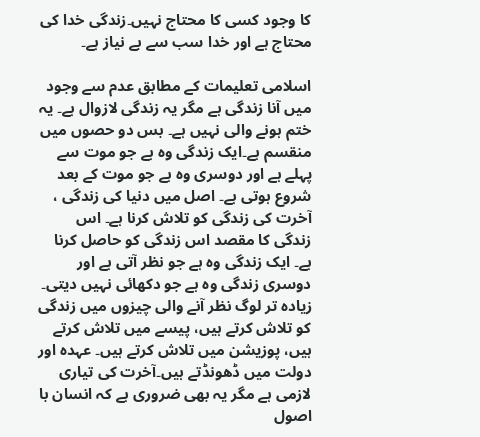کا وجود کسی کا محتاج نہیں۔زندگی خدا کی محتاج ہے اور خدا سب سے بے نیاز ہے۔

اسلامی تعلیمات کے مطابق عدم سے وجود میں آنا زندگی ہے مگر یہ زندگی لازوال ہے۔ یہ ختم ہونے والی نہیں ہے۔ بس دو حصوں میں منقسم ہے۔ایک زندگی وہ ہے جو موت سے پہلے ہے اور دوسری وہ ہے جو موت کے بعد شروع ہوتی ہے۔ اصل میں دنیا کی زندگی ، آخرت کی زندگی کو تلاش کرنا ہے۔ اس زندگی کا مقصد اس زندگی کو حاصل کرنا ہے۔ ایک زندگی وہ ہے جو نظر آتی ہے اور دوسری زندگی وہ ہے جو دکھائی نہیں دیتی۔  زیادہ تر لوگ نظر آنے والی چیزوں میں زندگی کو تلاش کرتے ہیں، پیسے میں تلاش کرتے ہیں، پوزیشن میں تلاش کرتے ہیں۔ عہدہ اور دولت میں ڈھونڈتے ہیں۔آخرت کی تیاری لازمی ہے مگر یہ بھی ضروری ہے کہ انسان با اصول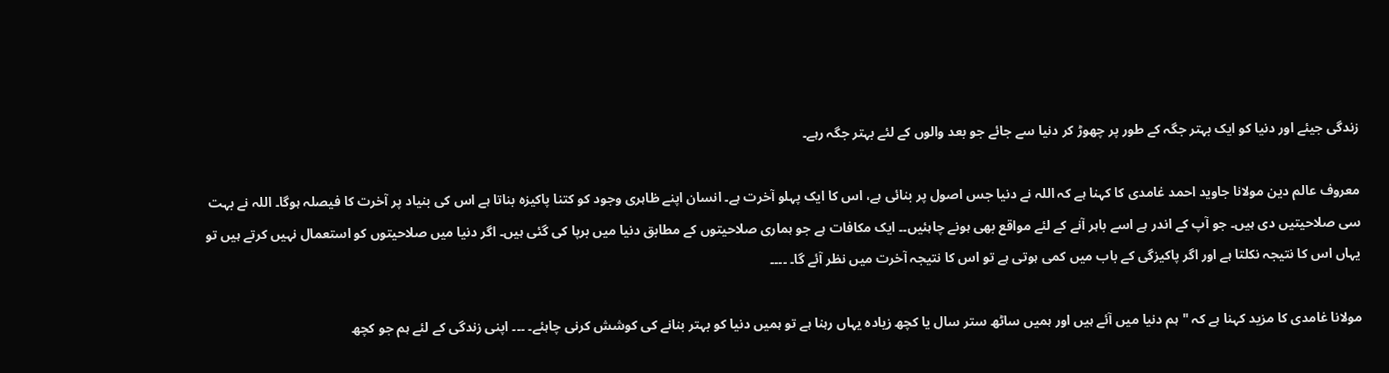زندگی جیئے اور دنیا کو ایک بہتر جگہ کے طور پر چھوڑ کر دنیا سے جائے جو بعد والوں کے لئے بہتر جگہ رہے۔

معروف عالم دین مولانا جاوید احمد غامدی کا کہنا ہے کہ اللہ نے دنیا جس اصول پر بنائی ہے، اس کا ایک پہلو آخرت ہے۔ انسان اپنے ظاہری وجود کو کتنا پاکیزہ بناتا ہے اس کی بنیاد پر آخرت کا فیصلہ ہوگا۔ اللہ نے بہت سی صلاحیتیں دی ہیں۔ جو آپ کے اندر ہے اسے باہر آنے کے لئے مواقع بھی ہونے چاہئیں۔۔ ایک مکافات ہے جو ہماری صلاحیتوں کے مطابق دنیا میں برپا کی گئی ہیں۔ اگر دنیا میں صلاحیتوں کو استعمال نہیں کرتے ہیں تو یہاں اس کا نتیجہ نکلتا ہے اور اگر پاکیزگی کے باب میں کمی ہوتی ہے تو اس کا نتیجہ آخرت میں نظر آئے گا۔ ۔۔۔۔

مولانا غامدی کا مزید کہنا ہے کہ "ہم دنیا میں آئے ہیں اور ہمیں ساٹھ ستر سال یا کچھ زیادہ یہاں رہنا ہے تو ہمیں دنیا کو بہتر بنانے کی کوشش کرنی چاہئے۔ ۔۔۔ اپنی زندگی کے لئے ہم جو کچھ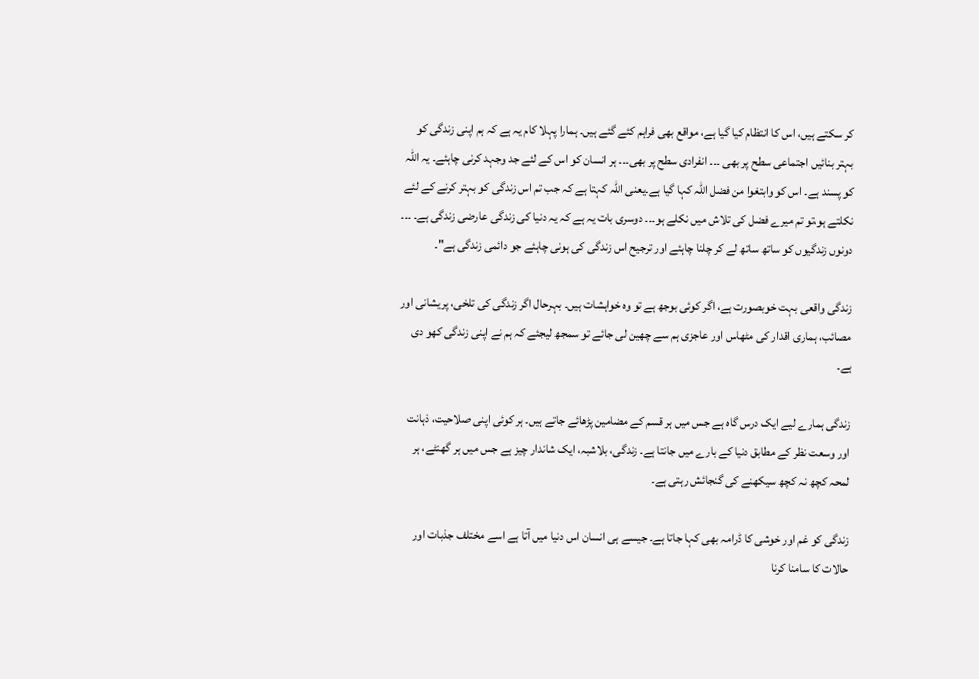کر سکتے ہیں، اس کا انتظام کیا گیا ہے، مواقع بھی فراہم کئے گئے ہیں۔ ہمارا پہلا کام یہ ہے کہ ہم اپنی زندگی کو بہتر بنائیں اجتماعی سطح پر بھی ۔۔۔ انفرادی سطح پر بھی۔۔۔ ہر انسان کو اس کے لئے جد وجہد کرنی چاہئے۔ یہ اللہ کو پسند ہے۔ اس کو وابتغوا من فضل اللہ کہا گیا ہے۔یعنی اللہ کہتا ہے کہ جب تم اس زندگی کو بہتر کرنے کے لئے نکلتے ہو،تو تم میرے فضل کی تلاش میں نکلے ہو۔۔۔ دوسری بات یہ ہے کہ یہ دنیا کی زندگی عارضی زندگی ہے۔ ۔۔۔ دونوں زندگیوں کو ساتھ ساتھ لے کر چلنا چاہئے اور ترجیح اس زندگی کی ہونی چاہئے جو دائمی زندگی ہے"۔

زندگی واقعی بہت خوبصورت ہے، اگر کوئی بوجھ ہے تو وہ خواہشات ہیں۔ بہرحال اگر زندگی کی تلخی، پریشانی اور مصائب، ہماری اقدار کی مٹھاس اور عاجزی ہم سے چھین لی جائے تو سمجھ لیجئے کہ ہم نے اپنی زندگی کھو دی ہے۔

زندگی ہمارے لیے ایک درس گاہ ہے جس میں ہر قسم کے مضامین پڑھائے جاتے ہیں۔ ہر کوئی اپنی صلاحیت، ذہانت اور وسعت نظر کے مطابق دنیا کے بارے میں جانتا ہے۔ زندگی، بلاشبہ، ایک شاندار چیز ہے جس میں ہر گھنٹے، ہر لمحہ کچھ نہ کچھ سیکھنے کی گنجائش رہتی ہے۔

زندگی کو غم اور خوشی کا ڈرامہ بھی کہا جاتا ہے۔ جیسے ہی انسان اس دنیا میں آتا ہے اسے مختلف جذبات اور حالات کا سامنا کرنا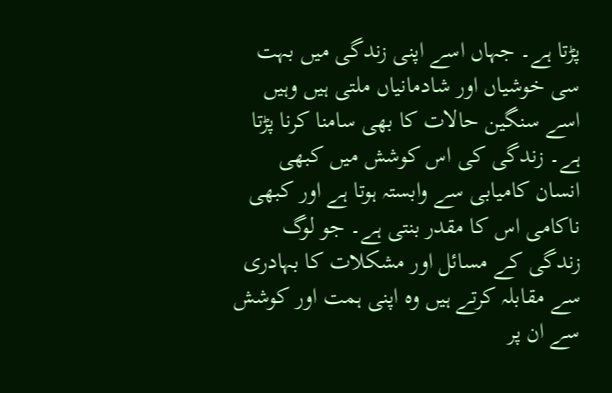پڑتا ہے۔ جہاں اسے اپنی زندگی میں بہت سی خوشیاں اور شادمانیاں ملتی ہیں وہیں اسے سنگین حالات کا بھی سامنا کرنا پڑتا ہے۔ زندگی کی اس کوشش میں کبھی انسان کامیابی سے وابستہ ہوتا ہے اور کبھی ناکامی اس کا مقدر بنتی ہے۔ جو لوگ زندگی کے مسائل اور مشکلات کا بہادری سے مقابلہ کرتے ہیں وہ اپنی ہمت اور کوشش سے ان پر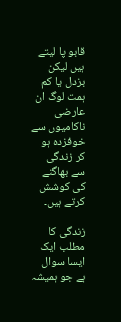قابو پا لیتے ہیں لیکن بزدل یا کم ہمت لوگ ان عارضی ناکامیوں سے خوفزدہ ہو کر زندگی سے بھاگنے کی کوشش کرتے ہیں۔

زندگی کا مطلب ایک ایسا سوال ہے جو ہمیشہ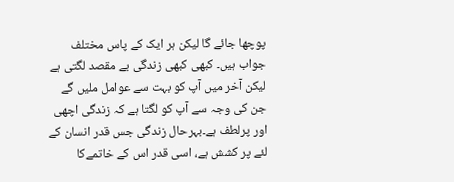پوچھا جائے گا لیکن ہر ایک کے پاس مختلف جواب ہیں۔ کبھی کبھی زندگی بے مقصد لگتی ہے لیکن آخر میں آپ کو بہت سے عوامل ملیں گے جن کی وجہ سے آپ کو لگتا ہے کہ زندگی اچھی اور پرلطف ہے۔بہرحال زندگی جس قدر انسان کے لئے پر کشش ہے، اسی قدر اس کے خاتمےکا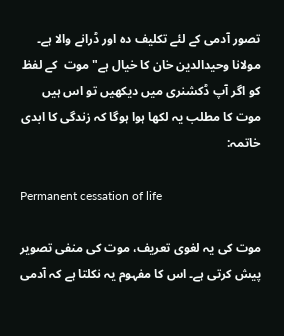تصور آدمی کے لئے تکلیف دہ اور ڈرانے والا ہے۔ مولانا وحیدالدین خان کا خیال ہے" موت  کے لفظ کو اگر آپ ڈکشنری میں دیکھیں تو اس ہیں موت کا مطلب یہ لکھا ہوا ہوگا کہ زندگی کا ابدی خاتمہ:

Permanent cessation of life

موت کی یہ لغوی تعریف، موت کی منفی تصویر پیش کرتی ہے۔ اس کا مفہوم یہ نکلتا ہے کہ آدمی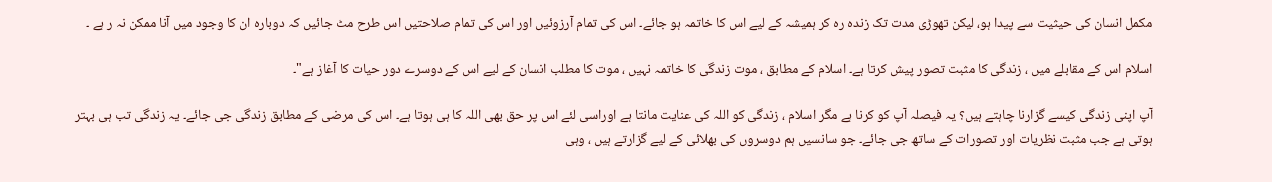مکمل انسان کی حیثیت سے پیدا ہو، لیکن تھوڑی مدت تک زندہ رہ کر ہمیشہ کے لیے اس کا خاتمہ ہو جائے۔ اس کی تمام آرزوئیں اور اس کی تمام صلاحتیں اس طرح مٹ جائیں کہ دوبارہ ان کا وجود میں آنا ممکن نہ ر ہے ۔

اسلام اس کے مقابلے میں ، زندگی کا مثبت تصور پیش کرتا ہے۔ اسلام کے مطابق ، موت زندگی کا خاتمہ نہیں ، موت کا مطلب انسان کے لیے اس کے دوسرے دور حیات کا آغاز ہے"۔

آپ اپنی زندگی کیسے گزارنا چاہتے ہیں؟ یہ فیصلہ آپ کو کرنا ہے مگر اسلام ، زندگی کو اللہ کی عنایت مانتا ہے اوراسی لئے اس پر حق بھی اللہ کا ہی ہوتا ہے۔ اس کی مرضی کے مطابق زندگی جی جائے۔ یہ زندگی تب ہی بہتر ہوتی ہے جب مثبت نظریات اور تصورات کے ساتھ جی جائے۔ جو سانسیں ہم دوسروں کی بھلائی کے لیے گزارتے ہیں ، وہی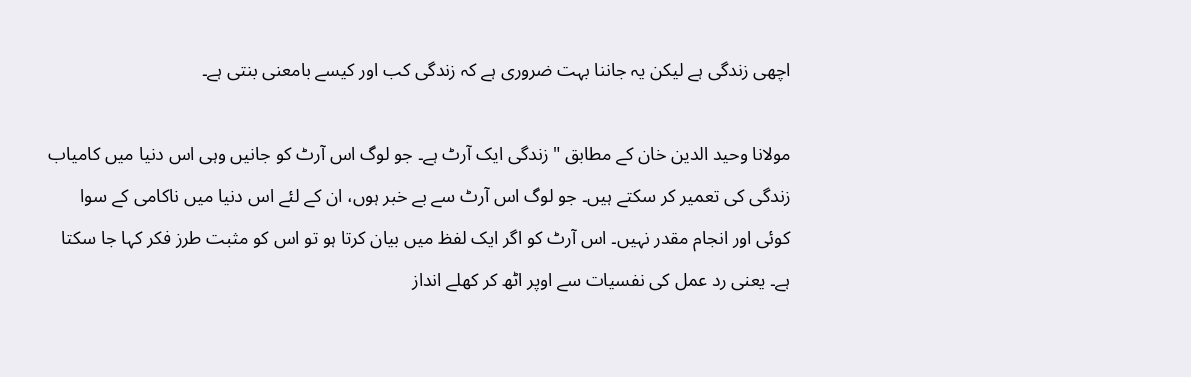اچھی زندگی ہے لیکن یہ جاننا بہت ضروری ہے کہ زندگی کب اور کیسے بامعنی بنتی ہے۔

مولانا وحید الدین خان کے مطابق "زندگی ایک آرٹ ہے۔ جو لوگ اس آرٹ کو جانیں وہی اس دنیا میں کامیاب زندگی کی تعمیر کر سکتے ہیں۔ جو لوگ اس آرٹ سے بے خبر ہوں، ان کے لئے اس دنیا میں ناکامی کے سوا کوئی اور انجام مقدر نہیں۔ اس آرٹ کو اگر ایک لفظ میں بیان کرتا ہو تو اس کو مثبت طرز فکر کہا جا سکتا ہے۔ یعنی رد عمل کی نفسیات سے اوپر اٹھ کر کھلے انداز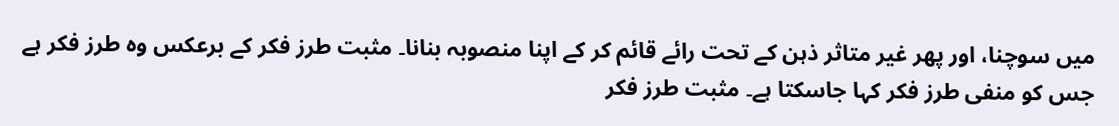میں سوچنا، اور پھر غیر متاثر ذہن کے تحت رائے قائم کر کے اپنا منصوبہ بنانا۔ مثبت طرز فکر کے برعکس وہ طرز فکر ہے جس کو منفی طرز فکر کہا جاسکتا ہے۔ مثبت طرز فکر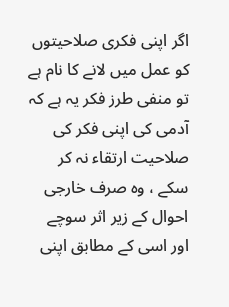اگر اپنی فکری صلاحیتوں کو عمل میں لانے کا نام ہے تو منفی طرز فکر یہ ہے کہ آدمی کی اپنی فکر کی صلاحیت ارتقاء نہ کر سکے ، وہ صرف خارجی احوال کے زیر اثر سوچے اور اسی کے مطابق اپنی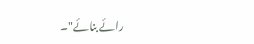رائے بنائے"۔